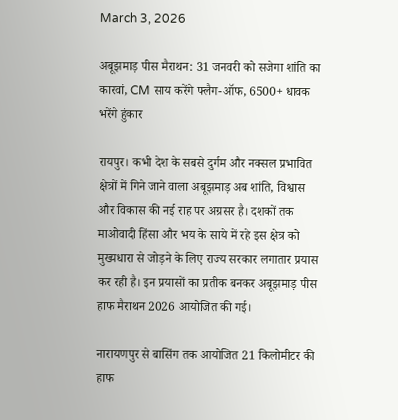March 3, 2026

अबूझमाड़ पीस मैराथन: 31 जनवरी को सजेगा शांति का कारवां, CM साय करेंगे फ्लैग-ऑफ, 6500+ धावक भरेंगे हुंकार

रायपुर। कभी देश के सबसे दुर्गम और नक्सल प्रभावित क्षेत्रों में गिने जाने वाला अबूझमाड़ अब शांति, विश्वास और विकास की नई राह पर अग्रसर है। दशकों तक माओवादी हिंसा और भय के साये में रहे इस क्षेत्र को मुख्यधारा से जोड़ने के लिए राज्य सरकार लगातार प्रयास कर रही है। इन प्रयासों का प्रतीक बनकर अबूझमाड़ पीस हाफ मैराथन 2026 आयोजित की गई।

नारायणपुर से बासिंग तक आयोजित 21 किलोमीटर की हाफ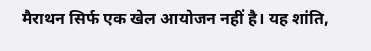मैराथन सिर्फ एक खेल आयोजन नहीं है। यह शांति,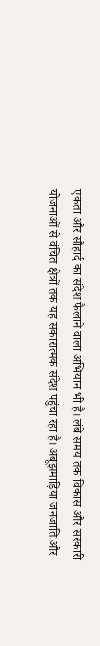एकता और सौहार्द का संदेश फैलाने वाला अभियान भी है। लंबे समय तक विकास और सरकारी योजनाओं से वंचित क्षेत्रों तक यह सकारात्मक संदेश पहुंचा रहा है। अबूझमाड़िया जनजाति और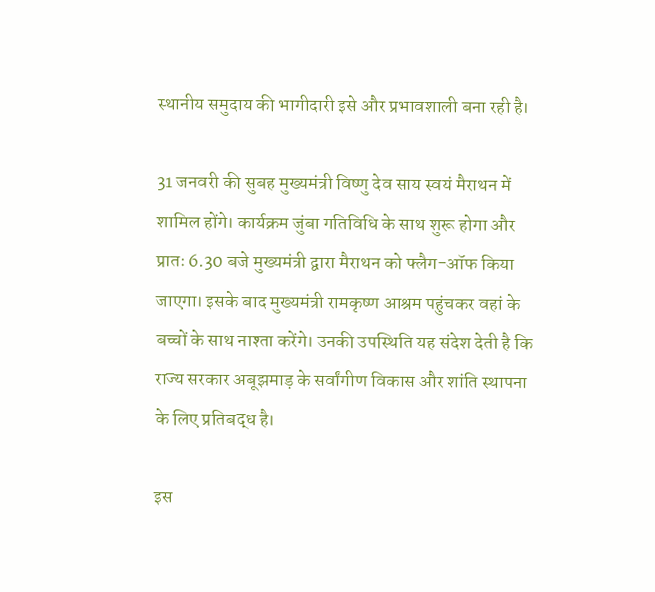स्थानीय समुदाय की भागीदारी इसे और प्रभावशाली बना रही है।

31 जनवरी की सुबह मुख्यमंत्री विष्णु देव साय स्वयं मैराथन में शामिल होंगे। कार्यक्रम जुंबा गतिविधि के साथ शुरू होगा और प्रातः 6.30 बजे मुख्यमंत्री द्वारा मैराथन को फ्लैग-ऑफ किया जाएगा। इसके बाद मुख्यमंत्री रामकृष्ण आश्रम पहुंचकर वहां के बच्चों के साथ नाश्ता करेंगे। उनकी उपस्थिति यह संदेश देती है कि राज्य सरकार अबूझमाड़ के सर्वांगीण विकास और शांति स्थापना के लिए प्रतिबद्ध है।

इस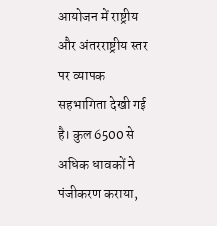आयोजन में राष्ट्रीय और अंतरराष्ट्रीय स्तर पर व्यापक सहभागिता देखी गई है। कुल 6500 से अधिक धावकों ने पंजीकरण कराया,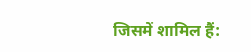जिसमें शामिल हैं: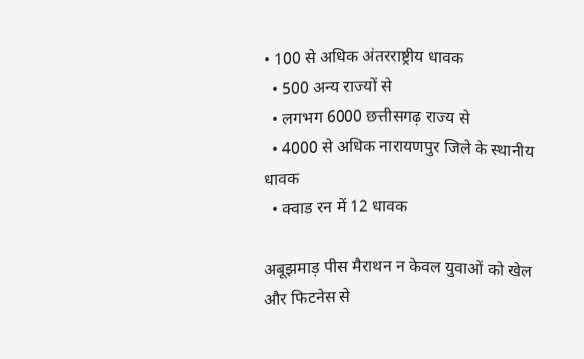• 100 से अधिक अंतरराष्ट्रीय धावक
  • 500 अन्य राज्यों से
  • लगभग 6000 छत्तीसगढ़ राज्य से
  • 4000 से अधिक नारायणपुर जिले के स्थानीय धावक
  • क्वाड रन में 12 धावक

अबूझमाड़ पीस मैराथन न केवल युवाओं को खेल और फिटनेस से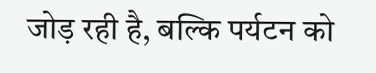जोड़ रही है, बल्कि पर्यटन को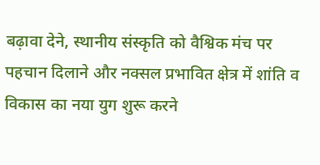बढ़ावा देने, स्थानीय संस्कृति को वैश्विक मंच पर पहचान दिलाने और नक्सल प्रभावित क्षेत्र में शांति व विकास का नया युग शुरू करने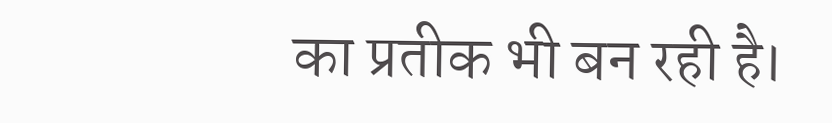का प्रतीक भी बन रही है।